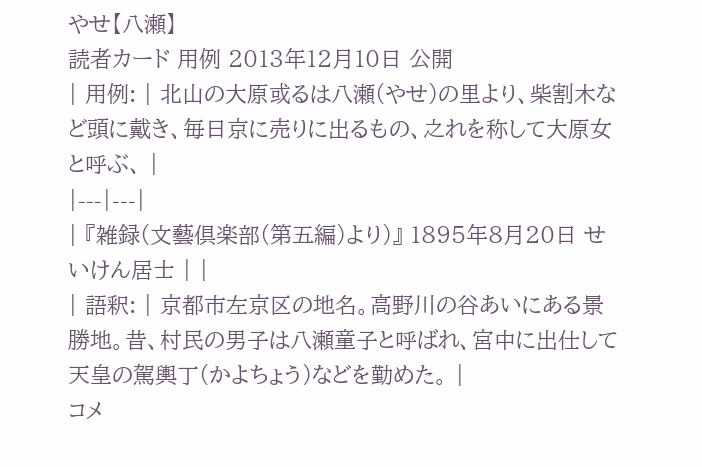やせ【八瀬】
読者カード 用例 2013年12月10日 公開
| 用例: | 北山の大原或るは八瀬(やせ)の里より、柴割木など頭に戴き、毎日京に売りに出るもの、之れを称して大原女と呼ぶ、 |
|---|---|
| 『雑録(文藝倶楽部(第五編)より)』 1895年8月20日 せいけん居士 | |
| 語釈: | 京都市左京区の地名。高野川の谷あいにある景勝地。昔、村民の男子は八瀬童子と呼ばれ、宮中に出仕して天皇の駕輿丁(かよちょう)などを勤めた。 |
コメ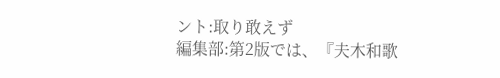ント:取り敢えず
編集部:第2版では、『夫木和歌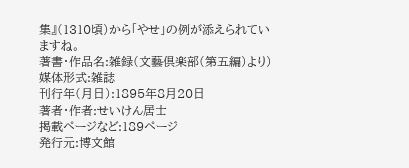集』(1310頃)から「やせ」の例が添えられていますね。
著書・作品名:雑録(文藝倶楽部(第五編)より)
媒体形式:雑誌
刊行年(月日):1895年8月20日
著者・作者:せいけん居士
掲載ページなど:189ページ
発行元:博文館